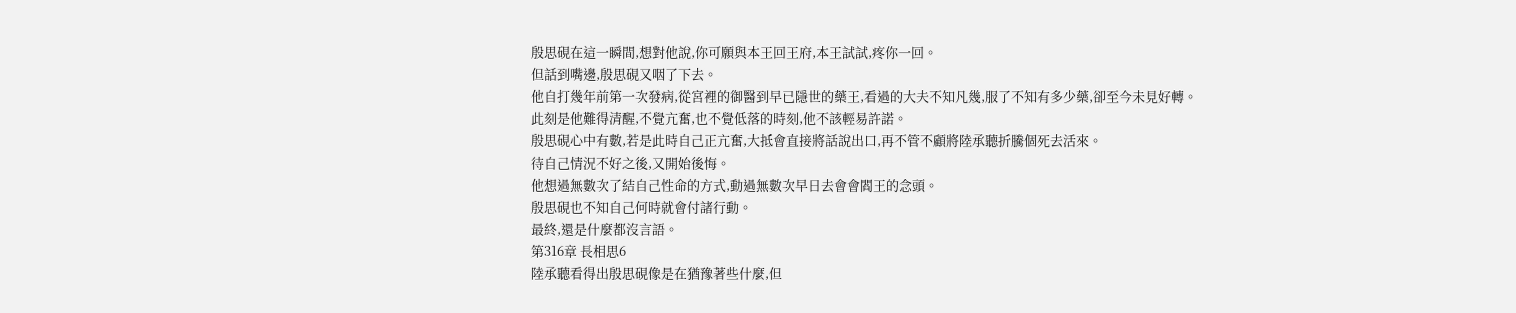殷思硯在這一瞬間,想對他說,你可願與本王回王府,本王試試,疼你一回。
但話到嘴邊,殷思硯又咽了下去。
他自打幾年前第一次發病,從宮裡的御醫到早已隱世的藥王,看過的大夫不知凡幾,服了不知有多少藥,卻至今未見好轉。
此刻是他難得清醒,不覺亢奮,也不覺低落的時刻,他不該輕易許諾。
殷思硯心中有數,若是此時自己正亢奮,大抵會直接將話說出口,再不管不顧將陸承聽折騰個死去活來。
待自己情況不好之後,又開始後悔。
他想過無數次了結自己性命的方式,動過無數次早日去會會閻王的念頭。
殷思硯也不知自己何時就會付諸行動。
最終,還是什麼都沒言語。
第316章 長相思6
陸承聽看得出殷思硯像是在猶豫著些什麼,但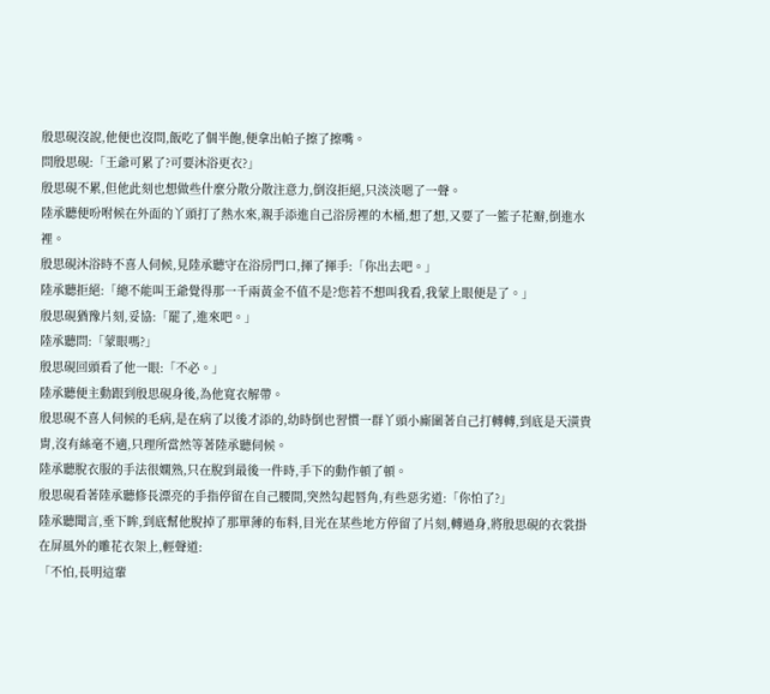殷思硯沒說,他便也沒問,飯吃了個半飽,便拿出帕子擦了擦嘴。
問殷思硯:「王爺可累了?可要沐浴更衣?」
殷思硯不累,但他此刻也想做些什麼分散分散注意力,倒沒拒絕,只淡淡嗯了一聲。
陸承聽便吩咐候在外面的丫頭打了熱水來,親手添進自己浴房裡的木桶,想了想,又要了一籃子花瓣,倒進水裡。
殷思硯沐浴時不喜人伺候,見陸承聽守在浴房門口,揮了揮手:「你出去吧。」
陸承聽拒絕:「總不能叫王爺覺得那一千兩黃金不值不是?您若不想叫我看,我蒙上眼便是了。」
殷思硯猶豫片刻,妥協:「罷了,進來吧。」
陸承聽問:「蒙眼嗎?」
殷思硯回頭看了他一眼:「不必。」
陸承聽便主動跟到殷思硯身後,為他寬衣解帶。
殷思硯不喜人伺候的毛病,是在病了以後才添的,幼時倒也習慣一群丫頭小廝圍著自己打轉轉,到底是天潢貴胄,沒有絲毫不適,只理所當然等著陸承聽伺候。
陸承聽脫衣服的手法很嫻熟,只在脫到最後一件時,手下的動作頓了頓。
殷思硯看著陸承聽修長漂亮的手指停留在自己腰間,突然勾起唇角,有些惡劣道:「你怕了?」
陸承聽聞言,垂下眸,到底幫他脫掉了那單薄的布料,目光在某些地方停留了片刻,轉過身,將殷思硯的衣裳掛在屏風外的雕花衣架上,輕聲道:
「不怕,長明這輩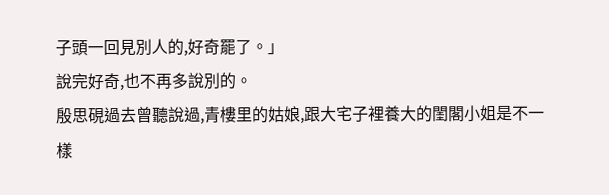子頭一回見別人的,好奇罷了。」
說完好奇,也不再多說別的。
殷思硯過去曾聽說過,青樓里的姑娘,跟大宅子裡養大的閨閣小姐是不一樣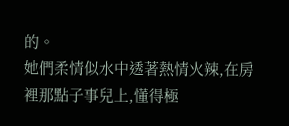的。
她們柔情似水中透著熱情火辣,在房裡那點子事兒上,懂得極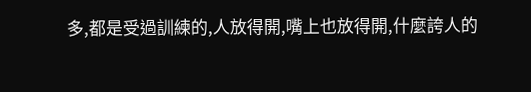多,都是受過訓練的,人放得開,嘴上也放得開,什麼誇人的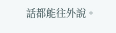話都能往外說。